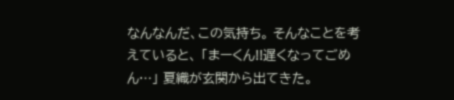なんなんだ、この気持ち。 そんなことを考えていると、 「まーくん!!遅くなってごめん…」 夏織が玄関から出てきた。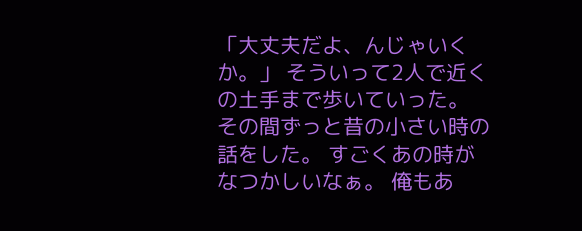「大丈夫だよ、んじゃいくか。」 そういって2人で近くの土手まで歩いていった。 その間ずっと昔の小さい時の話をした。 すごくあの時がなつかしいなぁ。 俺もあ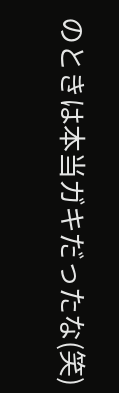のときは本当ガキだったな(笑)